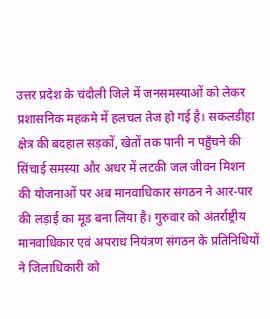उत्तर प्रदेश के चंदौली जिले में जनसमस्याओं को लेकर प्रशासनिक महकमे में हलचल तेज हो गई है। सकलडीहा क्षेत्र की बदहाल सड़कों, खेतों तक पानी न पहुँचने की सिंचाई समस्या और अधर में लटकी जल जीवन मिशन की योजनाओं पर अब मानवाधिकार संगठन ने आर-पार की लड़ाई का मूड बना लिया है। गुरुवार को अंतर्राष्ट्रीय मानवाधिकार एवं अपराध नियंत्रण संगठन के प्रतिनिधियों ने जिलाधिकारी को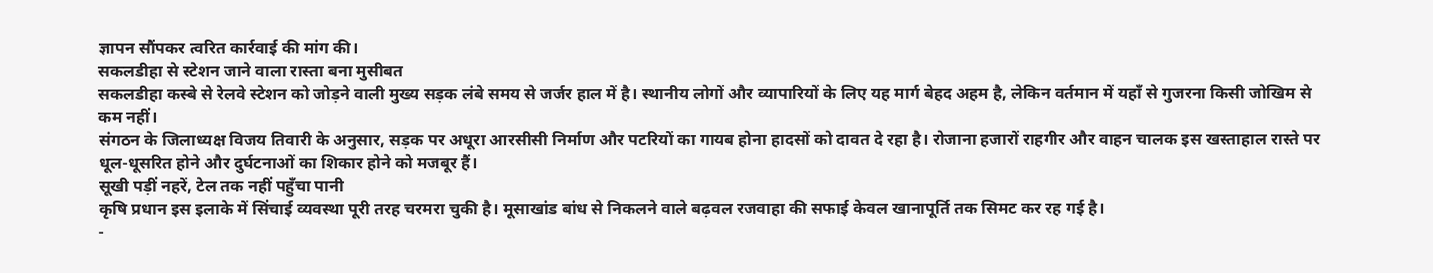ज्ञापन सौंपकर त्वरित कार्रवाई की मांग की।
सकलडीहा से स्टेशन जाने वाला रास्ता बना मुसीबत
सकलडीहा कस्बे से रेलवे स्टेशन को जोड़ने वाली मुख्य सड़क लंबे समय से जर्जर हाल में है। स्थानीय लोगों और व्यापारियों के लिए यह मार्ग बेहद अहम है, लेकिन वर्तमान में यहाँ से गुजरना किसी जोखिम से कम नहीं।
संगठन के जिलाध्यक्ष विजय तिवारी के अनुसार, सड़क पर अधूरा आरसीसी निर्माण और पटरियों का गायब होना हादसों को दावत दे रहा है। रोजाना हजारों राहगीर और वाहन चालक इस खस्ताहाल रास्ते पर धूल-धूसरित होने और दुर्घटनाओं का शिकार होने को मजबूर हैं।
सूखी पड़ीं नहरें, टेल तक नहीं पहुँचा पानी
कृषि प्रधान इस इलाके में सिंचाई व्यवस्था पूरी तरह चरमरा चुकी है। मूसाखांड बांध से निकलने वाले बढ़वल रजवाहा की सफाई केवल खानापूर्ति तक सिमट कर रह गई है।
-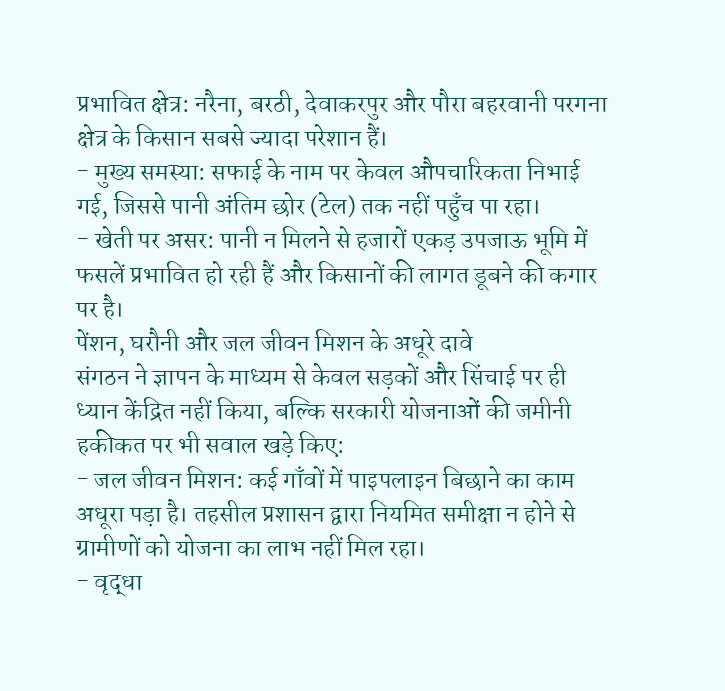प्रभावित क्षेत्र: नरैना, बरठी, देवाकरपुर और पौरा बहरवानी परगना क्षेत्र के किसान सबसे ज्यादा परेशान हैं।
- मुख्य समस्या: सफाई के नाम पर केवल औपचारिकता निभाई गई, जिससे पानी अंतिम छोर (टेल) तक नहीं पहुँच पा रहा।
- खेती पर असर: पानी न मिलने से हजारों एकड़ उपजाऊ भूमि में फसलें प्रभावित हो रही हैं और किसानों की लागत डूबने की कगार पर है।
पेंशन, घरौनी और जल जीवन मिशन के अधूरे दावे
संगठन ने ज्ञापन के माध्यम से केवल सड़कों और सिंचाई पर ही ध्यान केंद्रित नहीं किया, बल्कि सरकारी योजनाओं की जमीनी हकीकत पर भी सवाल खड़े किए:
- जल जीवन मिशन: कई गाँवों में पाइपलाइन बिछाने का काम अधूरा पड़ा है। तहसील प्रशासन द्वारा नियमित समीक्षा न होने से ग्रामीणों को योजना का लाभ नहीं मिल रहा।
- वृद्धा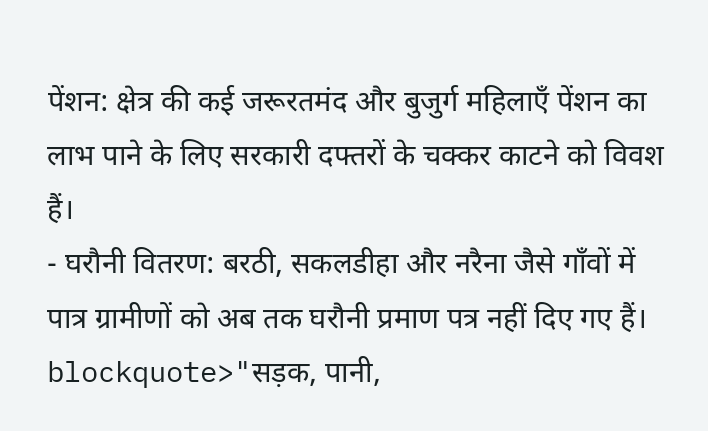पेंशन: क्षेत्र की कई जरूरतमंद और बुजुर्ग महिलाएँ पेंशन का लाभ पाने के लिए सरकारी दफ्तरों के चक्कर काटने को विवश हैं।
- घरौनी वितरण: बरठी, सकलडीहा और नरैना जैसे गाँवों में पात्र ग्रामीणों को अब तक घरौनी प्रमाण पत्र नहीं दिए गए हैं।
blockquote>"सड़क, पानी,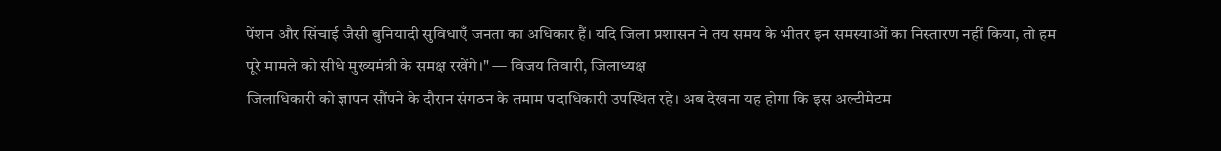पेंशन और सिंचाई जैसी बुनियादी सुविधाएँ जनता का अधिकार हैं। यदि जिला प्रशासन ने तय समय के भीतर इन समस्याओं का निस्तारण नहीं किया, तो हम पूरे मामले को सीधे मुख्यमंत्री के समक्ष रखेंगे।" — विजय तिवारी, जिलाध्यक्ष
जिलाधिकारी को ज्ञापन सौंपने के दौरान संगठन के तमाम पदाधिकारी उपस्थित रहे। अब देखना यह होगा कि इस अल्टीमेटम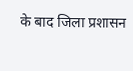के बाद जिला प्रशासन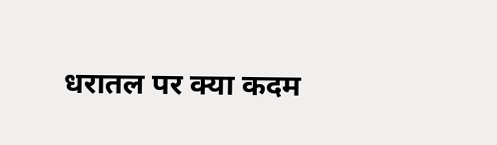धरातल पर क्या कदम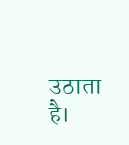उठाता है।